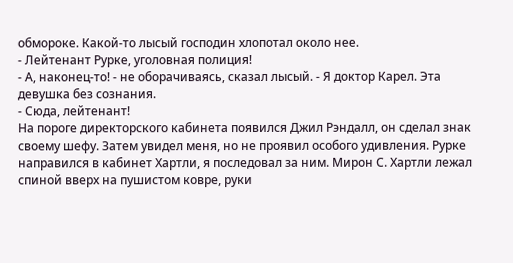обмороке. Какой-то лысый господин хлопотал около нее.
- Лейтенант Рурке, уголовная полиция!
- А, наконец-то! - не оборачиваясь, сказал лысый. - Я доктор Карел. Эта
девушка без сознания.
- Сюда, лейтенант!
На пороге директорского кабинета появился Джил Рэндалл, он сделал знак
своему шефу. Затем увидел меня, но не проявил особого удивления. Рурке
направился в кабинет Хартли, я последовал за ним. Мирон С. Хартли лежал
спиной вверх на пушистом ковре, руки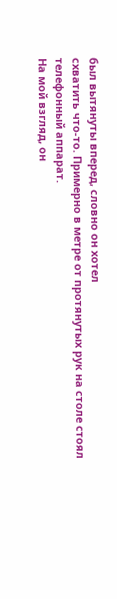был вытянуты вперед, словно он хотел
схватить что-то. Примерно в метре от протянутых рук на столе стоял
телефонный аппарат.
На мой взгляд, он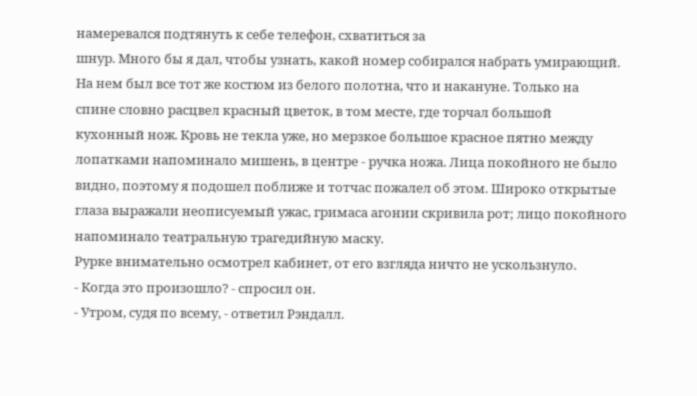намеревался подтянуть к себе телефон, схватиться за
шнур. Много бы я дал, чтобы узнать, какой номер собирался набрать умирающий.
На нем был все тот же костюм из белого полотна, что и накануне. Только на
спине словно расцвел красный цветок, в том месте, где торчал большой
кухонный нож. Кровь не текла уже, но мерзкое большое красное пятно между
лопатками напоминало мишень, в центре - ручка ножа. Лица покойного не было
видно, поэтому я подошел поближе и тотчас пожалел об этом. Широко открытые
глаза выражали неописуемый ужас, гримаса агонии скривила рот; лицо покойного
напоминало театральную трагедийную маску.
Рурке внимательно осмотрел кабинет, от его взгляда ничто не ускользнуло.
- Когда это произошло? - спросил он.
- Утром, судя по всему, - ответил Рэндалл.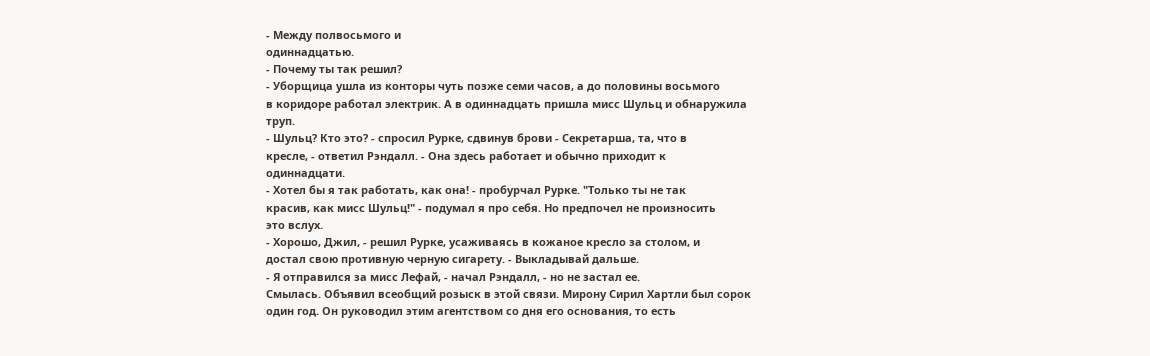- Между полвосьмого и
одиннадцатью.
- Почему ты так решил?
- Уборщица ушла из конторы чуть позже семи часов, а до половины восьмого
в коридоре работал электрик. А в одиннадцать пришла мисс Шульц и обнаружила
труп.
- Шульц? Кто это? - спросил Рурке, сдвинув брови - Секретарша, та, что в
кресле, - ответил Рэндалл. - Она здесь работает и обычно приходит к
одиннадцати.
- Хотел бы я так работать, как она! - пробурчал Рурке. "Только ты не так
красив, как мисс Шульц!" - подумал я про себя. Но предпочел не произносить
это вслух.
- Хорошо, Джил, - решил Рурке, усаживаясь в кожаное кресло за столом, и
достал свою противную черную сигарету. - Выкладывай дальше.
- Я отправился за мисс Лефай, - начал Рэндалл, - но не застал ее.
Смылась. Объявил всеобщий розыск в этой связи. Мирону Сирил Хартли был сорок
один год. Он руководил этим агентством со дня его основания, то есть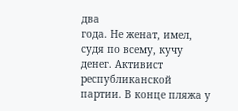два
года. Не женат, имел, судя по всему, кучу денег. Активист республиканской
партии. В конце пляжа у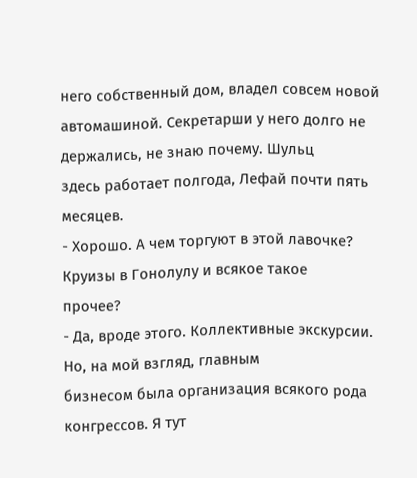него собственный дом, владел совсем новой
автомашиной. Секретарши у него долго не держались, не знаю почему. Шульц
здесь работает полгода, Лефай почти пять месяцев.
- Хорошо. А чем торгуют в этой лавочке? Круизы в Гонолулу и всякое такое
прочее?
- Да, вроде этого. Коллективные экскурсии. Но, на мой взгляд, главным
бизнесом была организация всякого рода конгрессов. Я тут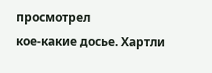просмотрел
кое-какие досье. Хартли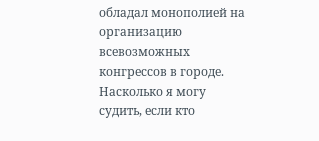обладал монополией на организацию всевозможных
конгрессов в городе. Насколько я могу судить, если кто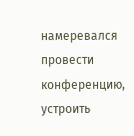намеревался провести
конференцию, устроить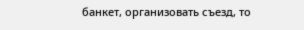банкет, организовать съезд, то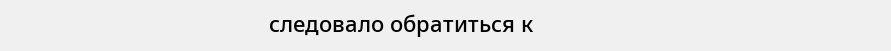следовало обратиться к